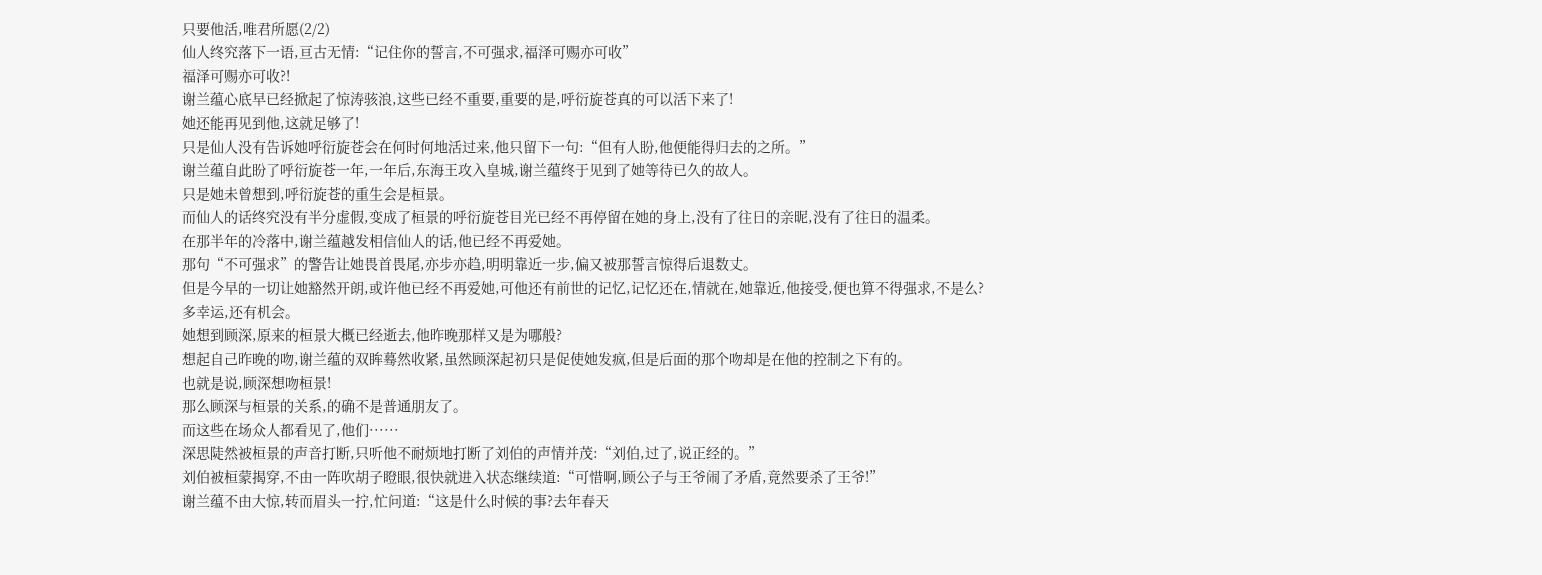只要他活,唯君所愿(2/2)
仙人终究落下一语,亘古无情:“记住你的誓言,不可强求,福泽可赐亦可收”
福泽可赐亦可收?!
谢兰蕴心底早已经掀起了惊涛骇浪,这些已经不重要,重要的是,呼衍旋苍真的可以活下来了!
她还能再见到他,这就足够了!
只是仙人没有告诉她呼衍旋苍会在何时何地活过来,他只留下一句:“但有人盼,他便能得归去的之所。”
谢兰蕴自此盼了呼衍旋苍一年,一年后,东海王攻入皇城,谢兰蕴终于见到了她等待已久的故人。
只是她未曾想到,呼衍旋苍的重生会是桓景。
而仙人的话终究没有半分虚假,变成了桓景的呼衍旋苍目光已经不再停留在她的身上,没有了往日的亲昵,没有了往日的温柔。
在那半年的冷落中,谢兰蕴越发相信仙人的话,他已经不再爱她。
那句“不可强求”的警告让她畏首畏尾,亦步亦趋,明明靠近一步,偏又被那誓言惊得后退数丈。
但是今早的一切让她豁然开朗,或许他已经不再爱她,可他还有前世的记忆,记忆还在,情就在,她靠近,他接受,便也算不得强求,不是么?
多幸运,还有机会。
她想到顾深,原来的桓景大概已经逝去,他昨晚那样又是为哪般?
想起自己昨晚的吻,谢兰蕴的双眸蓦然收紧,虽然顾深起初只是促使她发疯,但是后面的那个吻却是在他的控制之下有的。
也就是说,顾深想吻桓景!
那么顾深与桓景的关系,的确不是普通朋友了。
而这些在场众人都看见了,他们······
深思陡然被桓景的声音打断,只听他不耐烦地打断了刘伯的声情并茂:“刘伯,过了,说正经的。”
刘伯被桓蒙揭穿,不由一阵吹胡子瞪眼,很快就进入状态继续道:“可惜啊,顾公子与王爷闹了矛盾,竟然要杀了王爷!”
谢兰蕴不由大惊,转而眉头一拧,忙问道:“这是什么时候的事?去年春天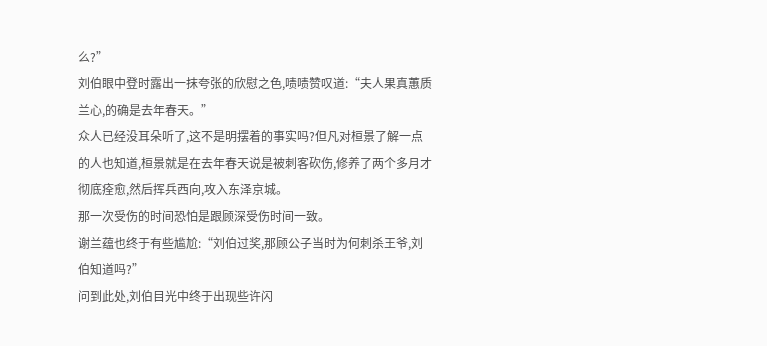么?”
刘伯眼中登时露出一抹夸张的欣慰之色,啧啧赞叹道:“夫人果真蕙质兰心,的确是去年春天。”
众人已经没耳朵听了,这不是明摆着的事实吗?但凡对桓景了解一点的人也知道,桓景就是在去年春天说是被刺客砍伤,修养了两个多月才彻底痊愈,然后挥兵西向,攻入东泽京城。
那一次受伤的时间恐怕是跟顾深受伤时间一致。
谢兰蕴也终于有些尴尬:“刘伯过奖,那顾公子当时为何刺杀王爷,刘伯知道吗?”
问到此处,刘伯目光中终于出现些许闪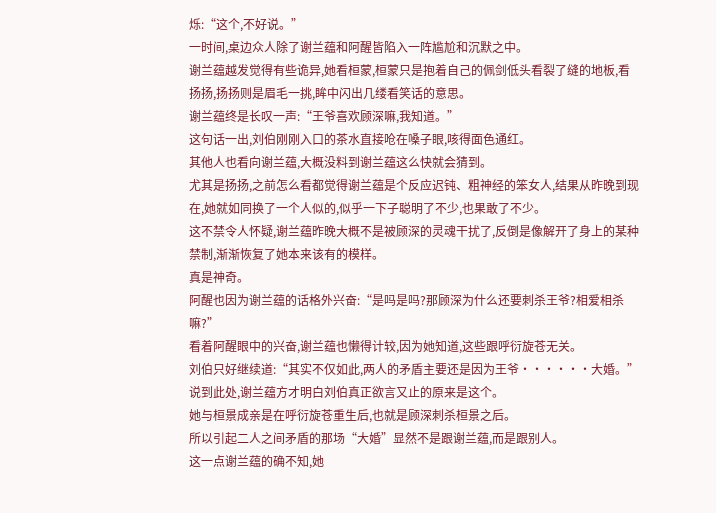烁:“这个,不好说。”
一时间,桌边众人除了谢兰蕴和阿醒皆陷入一阵尴尬和沉默之中。
谢兰蕴越发觉得有些诡异,她看桓蒙,桓蒙只是抱着自己的佩剑低头看裂了缝的地板,看扬扬,扬扬则是眉毛一挑,眸中闪出几缕看笑话的意思。
谢兰蕴终是长叹一声:“王爷喜欢顾深嘛,我知道。”
这句话一出,刘伯刚刚入口的茶水直接呛在嗓子眼,咳得面色通红。
其他人也看向谢兰蕴,大概没料到谢兰蕴这么快就会猜到。
尤其是扬扬,之前怎么看都觉得谢兰蕴是个反应迟钝、粗神经的笨女人,结果从昨晚到现在,她就如同换了一个人似的,似乎一下子聪明了不少,也果敢了不少。
这不禁令人怀疑,谢兰蕴昨晚大概不是被顾深的灵魂干扰了,反倒是像解开了身上的某种禁制,渐渐恢复了她本来该有的模样。
真是神奇。
阿醒也因为谢兰蕴的话格外兴奋:“是吗是吗?那顾深为什么还要刺杀王爷?相爱相杀嘛?”
看着阿醒眼中的兴奋,谢兰蕴也懒得计较,因为她知道,这些跟呼衍旋苍无关。
刘伯只好继续道:“其实不仅如此,两人的矛盾主要还是因为王爷······大婚。”
说到此处,谢兰蕴方才明白刘伯真正欲言又止的原来是这个。
她与桓景成亲是在呼衍旋苍重生后,也就是顾深刺杀桓景之后。
所以引起二人之间矛盾的那场“大婚”显然不是跟谢兰蕴,而是跟别人。
这一点谢兰蕴的确不知,她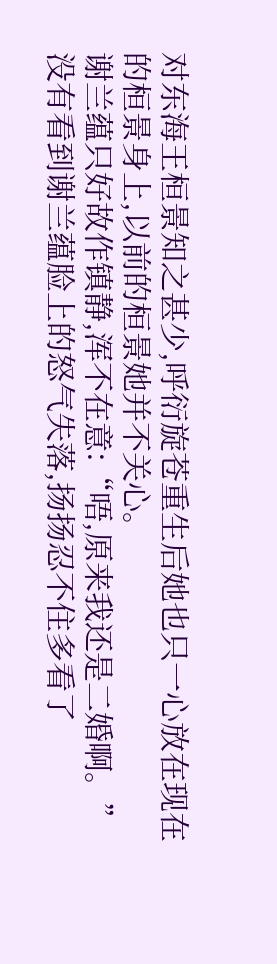对东海王桓景知之甚少,呼衍旋苍重生后她也只一心放在现在的桓景身上,以前的桓景她并不关心。
谢兰蕴只好故作镇静,浑不在意:“唔,原来我还是二婚啊。”
没有看到谢兰蕴脸上的怒气失落,扬扬忍不住多看了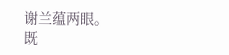谢兰蕴两眼。
既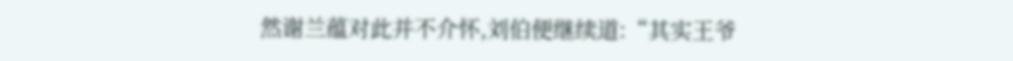然谢兰蕴对此并不介怀,刘伯便继续道:“其实王爷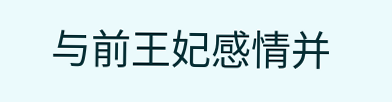与前王妃感情并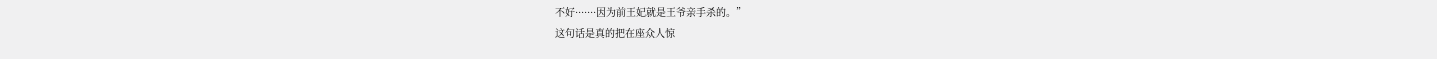不好·······因为前王妃就是王爷亲手杀的。”
这句话是真的把在座众人惊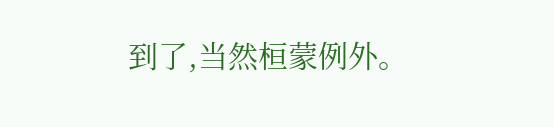到了,当然桓蒙例外。